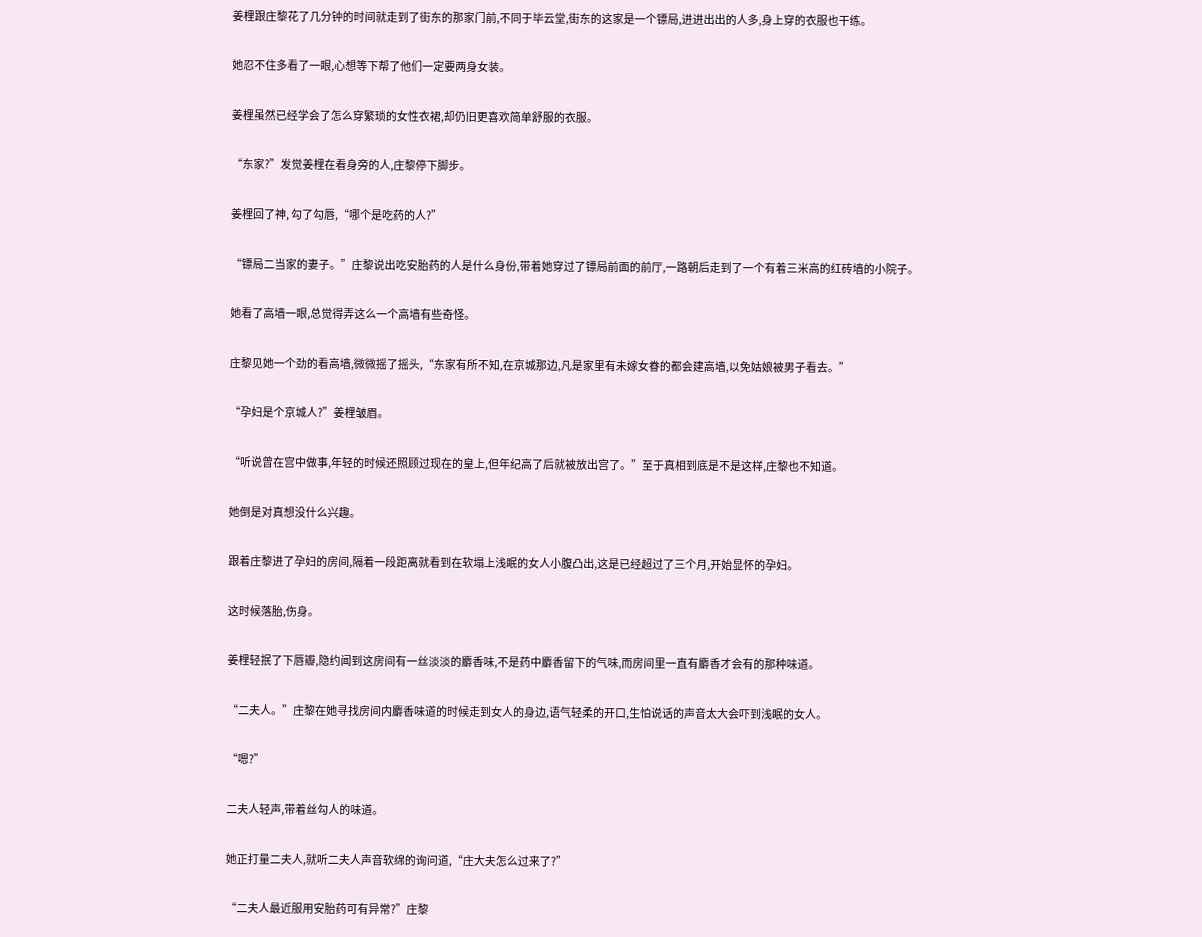姜梩跟庄黎花了几分钟的时间就走到了街东的那家门前,不同于毕云堂,街东的这家是一个镖局,进进出出的人多,身上穿的衣服也干练。

她忍不住多看了一眼,心想等下帮了他们一定要两身女装。

姜梩虽然已经学会了怎么穿繁琐的女性衣裙,却仍旧更喜欢简单舒服的衣服。

“东家?”发觉姜梩在看身旁的人,庄黎停下脚步。

姜梩回了神, 勾了勾唇,“哪个是吃药的人?”

“镖局二当家的妻子。”庄黎说出吃安胎药的人是什么身份,带着她穿过了镖局前面的前厅,一路朝后走到了一个有着三米高的红砖墙的小院子。

她看了高墙一眼,总觉得弄这么一个高墙有些奇怪。

庄黎见她一个劲的看高墙,微微摇了摇头,“东家有所不知,在京城那边,凡是家里有未嫁女眷的都会建高墙,以免姑娘被男子看去。”

“孕妇是个京城人?”姜梩皱眉。

“听说曾在宫中做事,年轻的时候还照顾过现在的皇上,但年纪高了后就被放出宫了。”至于真相到底是不是这样,庄黎也不知道。

她倒是对真想没什么兴趣。

跟着庄黎进了孕妇的房间,隔着一段距离就看到在软塌上浅眠的女人小腹凸出,这是已经超过了三个月,开始显怀的孕妇。

这时候落胎,伤身。

姜梩轻抿了下唇瓣,隐约闻到这房间有一丝淡淡的麝香味,不是药中麝香留下的气味,而房间里一直有麝香才会有的那种味道。

“二夫人。”庄黎在她寻找房间内麝香味道的时候走到女人的身边,语气轻柔的开口,生怕说话的声音太大会吓到浅眠的女人。

“嗯?”

二夫人轻声,带着丝勾人的味道。

她正打量二夫人,就听二夫人声音软绵的询问道,“庄大夫怎么过来了?”

“二夫人最近服用安胎药可有异常?”庄黎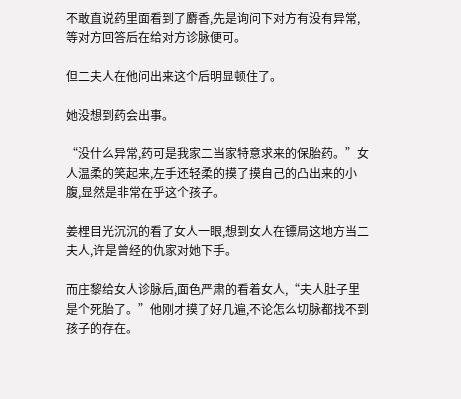不敢直说药里面看到了麝香,先是询问下对方有没有异常,等对方回答后在给对方诊脉便可。

但二夫人在他问出来这个后明显顿住了。

她没想到药会出事。

“没什么异常,药可是我家二当家特意求来的保胎药。”女人温柔的笑起来,左手还轻柔的摸了摸自己的凸出来的小腹,显然是非常在乎这个孩子。

姜梩目光沉沉的看了女人一眼,想到女人在镖局这地方当二夫人,许是曾经的仇家对她下手。

而庄黎给女人诊脉后,面色严肃的看着女人,“夫人肚子里是个死胎了。”他刚才摸了好几遍,不论怎么切脉都找不到孩子的存在。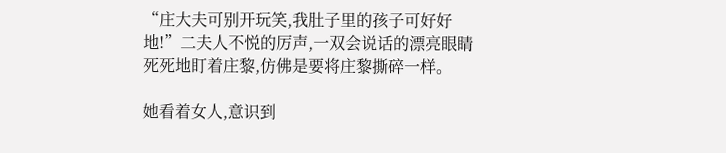“庄大夫可别开玩笑,我肚子里的孩子可好好地!”二夫人不悦的厉声,一双会说话的漂亮眼睛死死地盯着庄黎,仿佛是要将庄黎撕碎一样。

她看着女人,意识到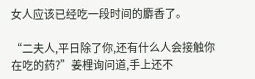女人应该已经吃一段时间的麝香了。

“二夫人,平日除了你,还有什么人会接触你在吃的药?”姜梩询问道,手上还不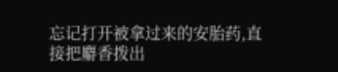忘记打开被拿过来的安胎药,直接把麝香拨出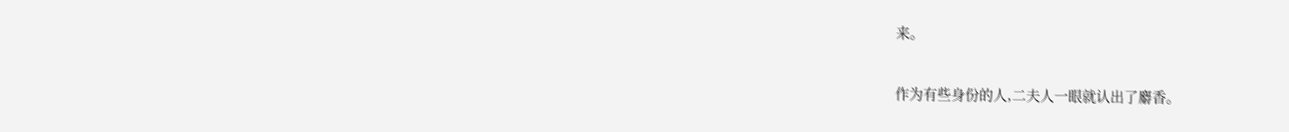来。

作为有些身份的人,二夫人一眼就认出了麝香。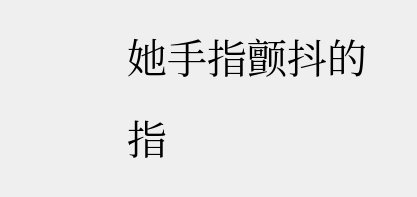她手指颤抖的指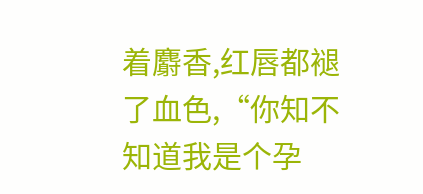着麝香,红唇都褪了血色,“你知不知道我是个孕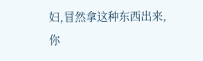妇,冒然拿这种东西出来,你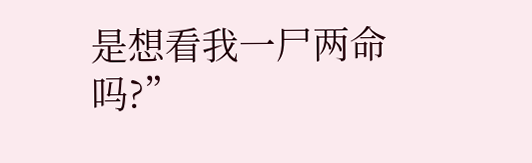是想看我一尸两命吗?”